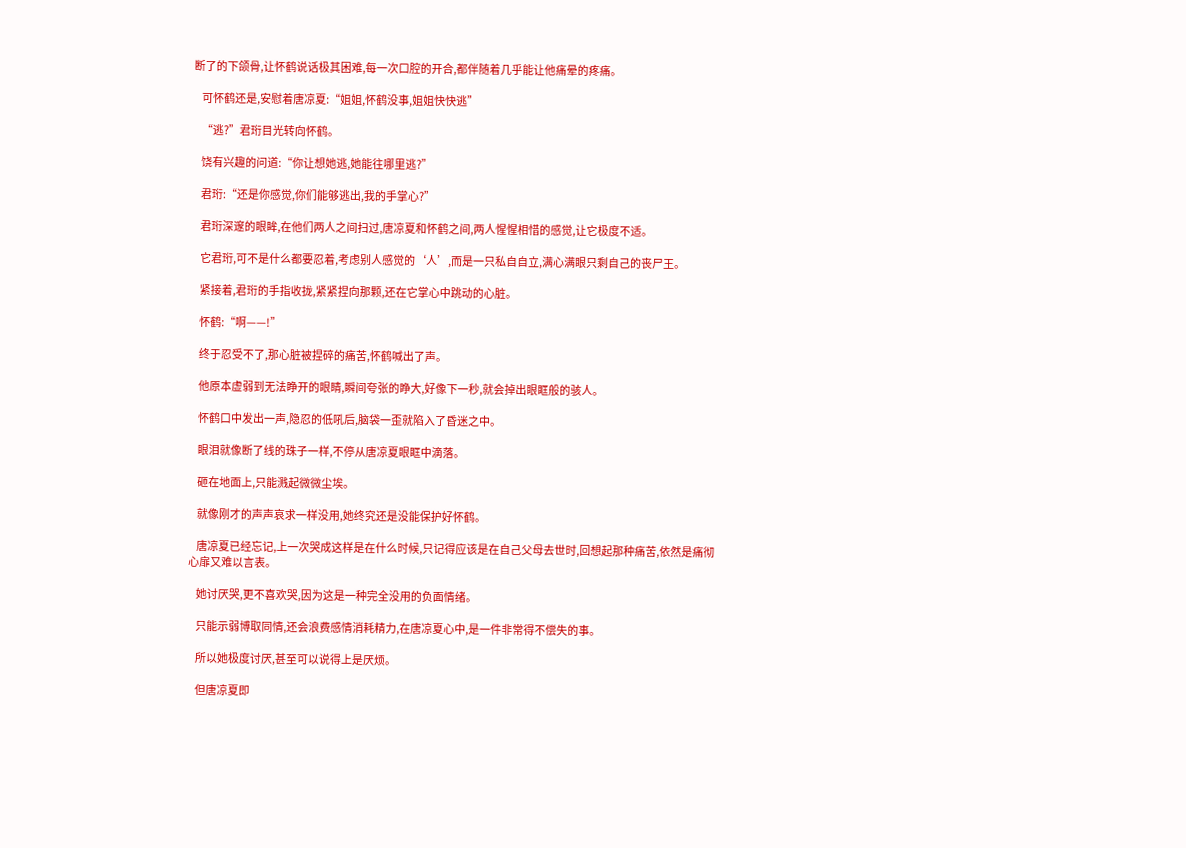断了的下颌骨,让怀鹤说话极其困难,每一次口腔的开合,都伴随着几乎能让他痛晕的疼痛。

    可怀鹤还是,安慰着唐凉夏:“姐姐,怀鹤没事,姐姐快快逃”

    “逃?”君珩目光转向怀鹤。

    饶有兴趣的问道:“你让想她逃,她能往哪里逃?”

    君珩:“还是你感觉,你们能够逃出,我的手掌心?”

    君珩深邃的眼眸,在他们两人之间扫过,唐凉夏和怀鹤之间,两人惺惺相惜的感觉,让它极度不适。

    它君珩,可不是什么都要忍着,考虑别人感觉的‘人’,而是一只私自自立,满心满眼只剩自己的丧尸王。

    紧接着,君珩的手指收拢,紧紧捏向那颗,还在它掌心中跳动的心脏。

    怀鹤:“啊——!”

    终于忍受不了,那心脏被捏碎的痛苦,怀鹤喊出了声。

    他原本虚弱到无法睁开的眼睛,瞬间夸张的睁大,好像下一秒,就会掉出眼眶般的骇人。

    怀鹤口中发出一声,隐忍的低吼后,脑袋一歪就陷入了昏迷之中。

    眼泪就像断了线的珠子一样,不停从唐凉夏眼眶中滴落。

    砸在地面上,只能溅起微微尘埃。

    就像刚才的声声哀求一样没用,她终究还是没能保护好怀鹤。

    唐凉夏已经忘记,上一次哭成这样是在什么时候,只记得应该是在自己父母去世时,回想起那种痛苦,依然是痛彻心扉又难以言表。

    她讨厌哭,更不喜欢哭,因为这是一种完全没用的负面情绪。

    只能示弱博取同情,还会浪费感情消耗精力,在唐凉夏心中,是一件非常得不偿失的事。

    所以她极度讨厌,甚至可以说得上是厌烦。

    但唐凉夏即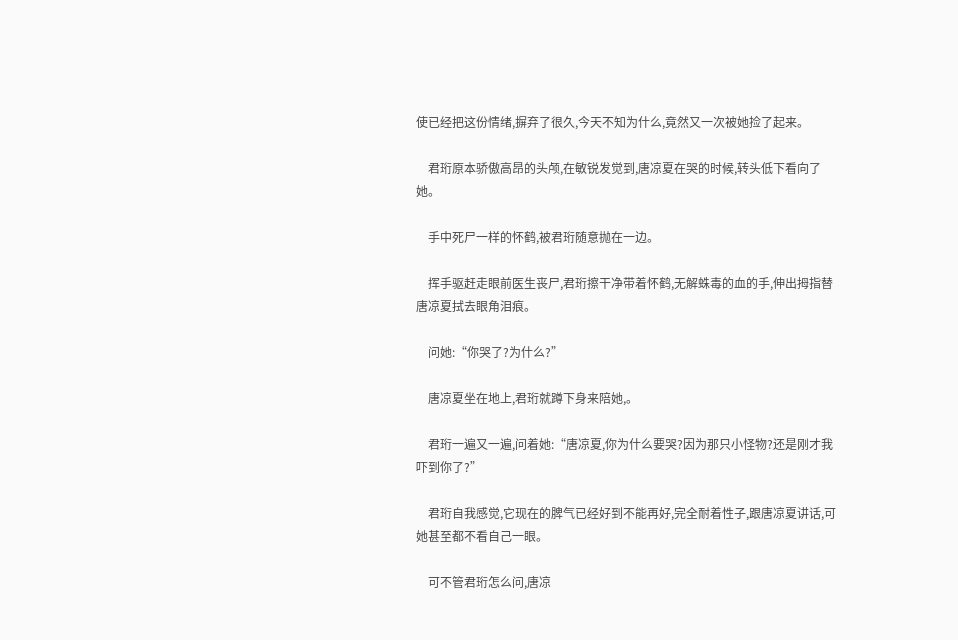使已经把这份情绪,摒弃了很久,今天不知为什么,竟然又一次被她捡了起来。

    君珩原本骄傲高昂的头颅,在敏锐发觉到,唐凉夏在哭的时候,转头低下看向了她。

    手中死尸一样的怀鹤,被君珩随意抛在一边。

    挥手驱赶走眼前医生丧尸,君珩擦干净带着怀鹤,无解蛛毒的血的手,伸出拇指替唐凉夏拭去眼角泪痕。

    问她:“你哭了?为什么?”

    唐凉夏坐在地上,君珩就蹲下身来陪她,。

    君珩一遍又一遍,问着她:“唐凉夏,你为什么要哭?因为那只小怪物?还是刚才我吓到你了?”

    君珩自我感觉,它现在的脾气已经好到不能再好,完全耐着性子,跟唐凉夏讲话,可她甚至都不看自己一眼。

    可不管君珩怎么问,唐凉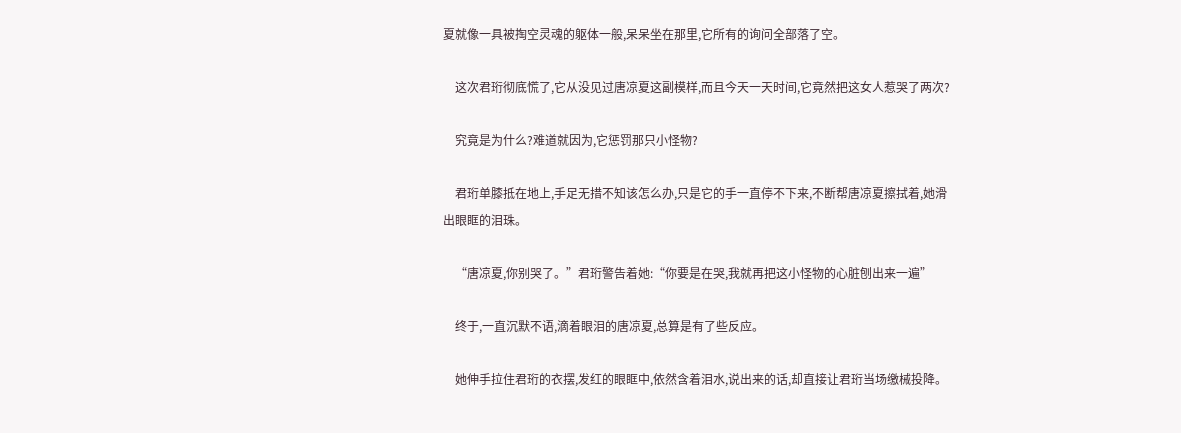夏就像一具被掏空灵魂的躯体一般,呆呆坐在那里,它所有的询问全部落了空。

    这次君珩彻底慌了,它从没见过唐凉夏这副模样,而且今天一天时间,它竟然把这女人惹哭了两次?

    究竟是为什么?难道就因为,它惩罚那只小怪物?

    君珩单膝抵在地上,手足无措不知该怎么办,只是它的手一直停不下来,不断帮唐凉夏擦拭着,她滑出眼眶的泪珠。

    “唐凉夏,你别哭了。”君珩警告着她:“你要是在哭,我就再把这小怪物的心脏刨出来一遍”

    终于,一直沉默不语,滴着眼泪的唐凉夏,总算是有了些反应。

    她伸手拉住君珩的衣摆,发红的眼眶中,依然含着泪水,说出来的话,却直接让君珩当场缴械投降。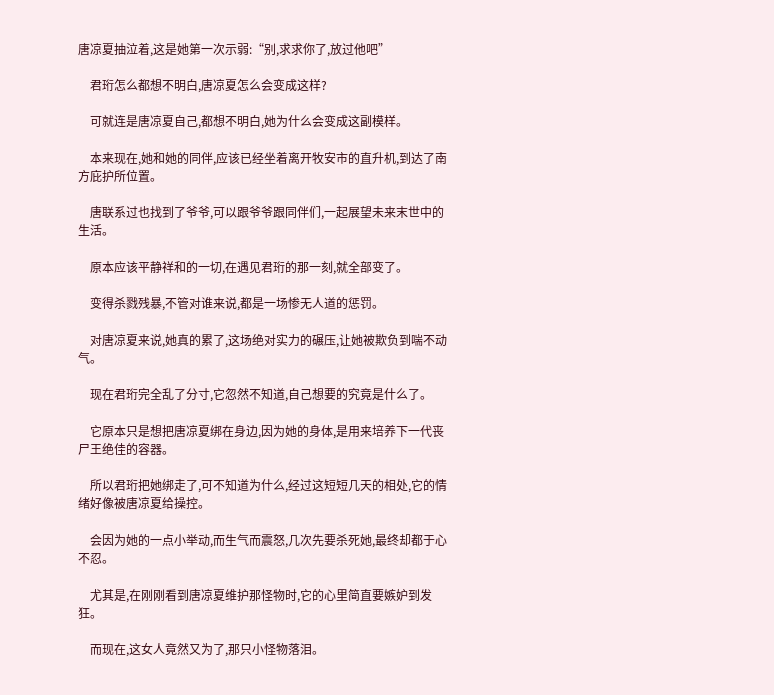唐凉夏抽泣着,这是她第一次示弱:“别,求求你了,放过他吧”

    君珩怎么都想不明白,唐凉夏怎么会变成这样?

    可就连是唐凉夏自己,都想不明白,她为什么会变成这副模样。

    本来现在,她和她的同伴,应该已经坐着离开牧安市的直升机,到达了南方庇护所位置。

    唐联系过也找到了爷爷,可以跟爷爷跟同伴们,一起展望未来末世中的生活。

    原本应该平静祥和的一切,在遇见君珩的那一刻,就全部变了。

    变得杀戮残暴,不管对谁来说,都是一场惨无人道的惩罚。

    对唐凉夏来说,她真的累了,这场绝对实力的碾压,让她被欺负到喘不动气。

    现在君珩完全乱了分寸,它忽然不知道,自己想要的究竟是什么了。

    它原本只是想把唐凉夏绑在身边,因为她的身体,是用来培养下一代丧尸王绝佳的容器。

    所以君珩把她绑走了,可不知道为什么,经过这短短几天的相处,它的情绪好像被唐凉夏给操控。

    会因为她的一点小举动,而生气而震怒,几次先要杀死她,最终却都于心不忍。

    尤其是,在刚刚看到唐凉夏维护那怪物时,它的心里简直要嫉妒到发狂。

    而现在,这女人竟然又为了,那只小怪物落泪。